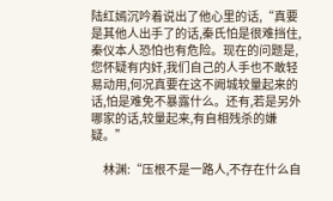陆红嫣沉吟着说出了他心里的话,“真要是其他人出手了的话,秦氏怕是很难挡住,秦仪本人恐怕也有危险。现在的问题是,您怀疑有内奸,我们自己的人手也不敢轻易动用,何况真要在这不阙城较量起来的话,怕是难免不暴露什么。还有,若是另外哪家的话,较量起来,有自相残杀的嫌疑。”

    林渊:“压根不是一路人,不存在什么自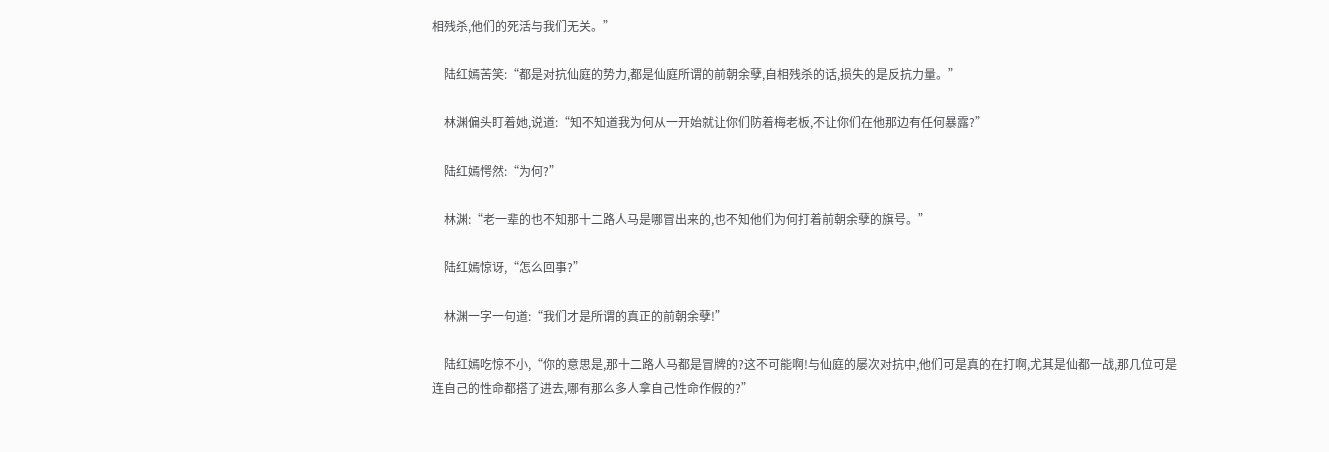相残杀,他们的死活与我们无关。”

    陆红嫣苦笑:“都是对抗仙庭的势力,都是仙庭所谓的前朝余孽,自相残杀的话,损失的是反抗力量。”

    林渊偏头盯着她,说道:“知不知道我为何从一开始就让你们防着梅老板,不让你们在他那边有任何暴露?”

    陆红嫣愕然:“为何?”

    林渊:“老一辈的也不知那十二路人马是哪冒出来的,也不知他们为何打着前朝余孽的旗号。”

    陆红嫣惊讶,“怎么回事?”

    林渊一字一句道:“我们才是所谓的真正的前朝余孽!”

    陆红嫣吃惊不小,“你的意思是,那十二路人马都是冒牌的?这不可能啊!与仙庭的屡次对抗中,他们可是真的在打啊,尤其是仙都一战,那几位可是连自己的性命都搭了进去,哪有那么多人拿自己性命作假的?”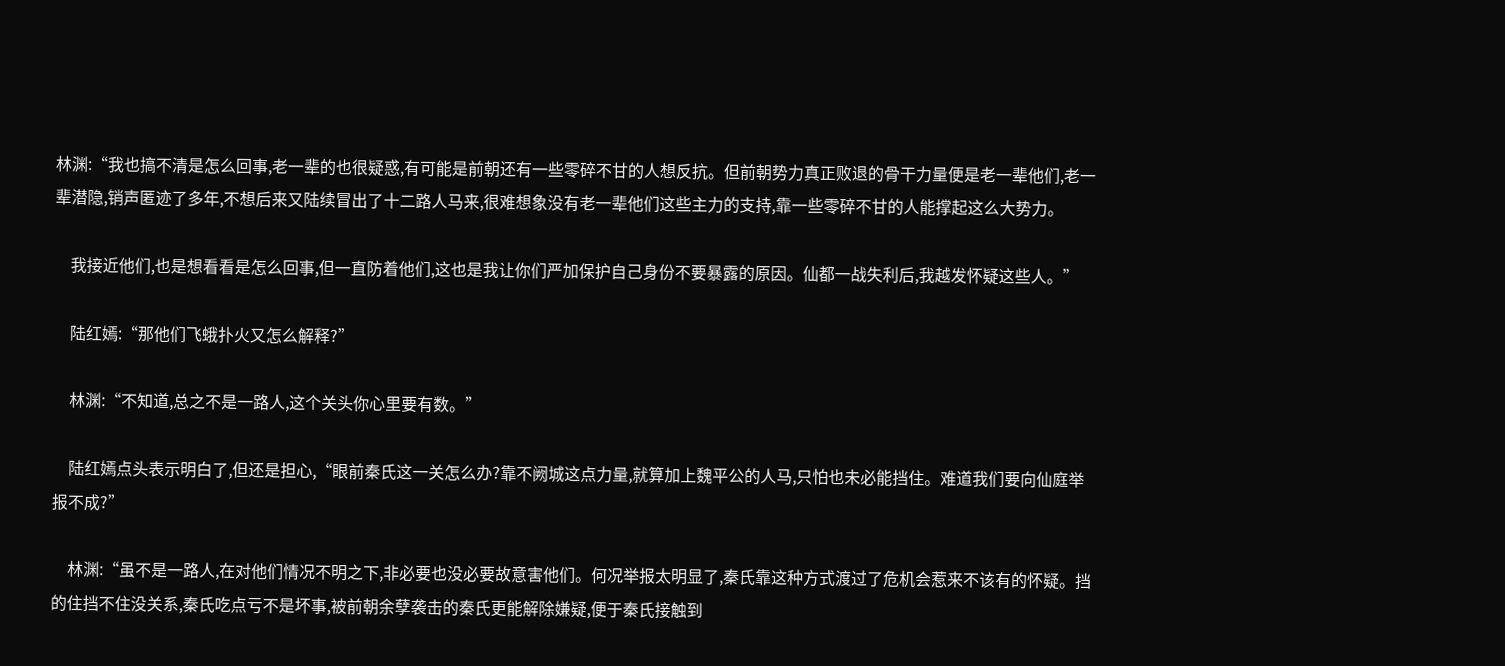林渊:“我也搞不清是怎么回事,老一辈的也很疑惑,有可能是前朝还有一些零碎不甘的人想反抗。但前朝势力真正败退的骨干力量便是老一辈他们,老一辈潜隐,销声匿迹了多年,不想后来又陆续冒出了十二路人马来,很难想象没有老一辈他们这些主力的支持,靠一些零碎不甘的人能撑起这么大势力。

    我接近他们,也是想看看是怎么回事,但一直防着他们,这也是我让你们严加保护自己身份不要暴露的原因。仙都一战失利后,我越发怀疑这些人。”

    陆红嫣:“那他们飞蛾扑火又怎么解释?”

    林渊:“不知道,总之不是一路人,这个关头你心里要有数。”

    陆红嫣点头表示明白了,但还是担心,“眼前秦氏这一关怎么办?靠不阙城这点力量,就算加上魏平公的人马,只怕也未必能挡住。难道我们要向仙庭举报不成?”

    林渊:“虽不是一路人,在对他们情况不明之下,非必要也没必要故意害他们。何况举报太明显了,秦氏靠这种方式渡过了危机会惹来不该有的怀疑。挡的住挡不住没关系,秦氏吃点亏不是坏事,被前朝余孽袭击的秦氏更能解除嫌疑,便于秦氏接触到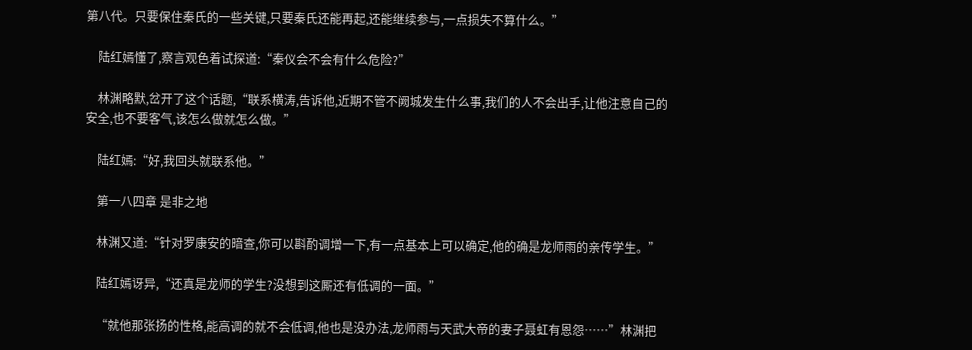第八代。只要保住秦氏的一些关键,只要秦氏还能再起,还能继续参与,一点损失不算什么。”

    陆红嫣懂了,察言观色着试探道:“秦仪会不会有什么危险?”

    林渊略默,岔开了这个话题,“联系横涛,告诉他,近期不管不阙城发生什么事,我们的人不会出手,让他注意自己的安全,也不要客气,该怎么做就怎么做。”

    陆红嫣:“好,我回头就联系他。”

    第一八四章 是非之地

    林渊又道:“针对罗康安的暗查,你可以斟酌调增一下,有一点基本上可以确定,他的确是龙师雨的亲传学生。”

    陆红嫣讶异,“还真是龙师的学生?没想到这厮还有低调的一面。”

    “就他那张扬的性格,能高调的就不会低调,他也是没办法,龙师雨与天武大帝的妻子聂虹有恩怨……”林渊把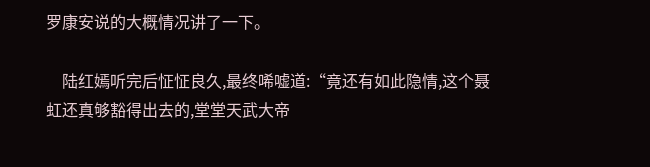罗康安说的大概情况讲了一下。

    陆红嫣听完后怔怔良久,最终唏嘘道:“竟还有如此隐情,这个聂虹还真够豁得出去的,堂堂天武大帝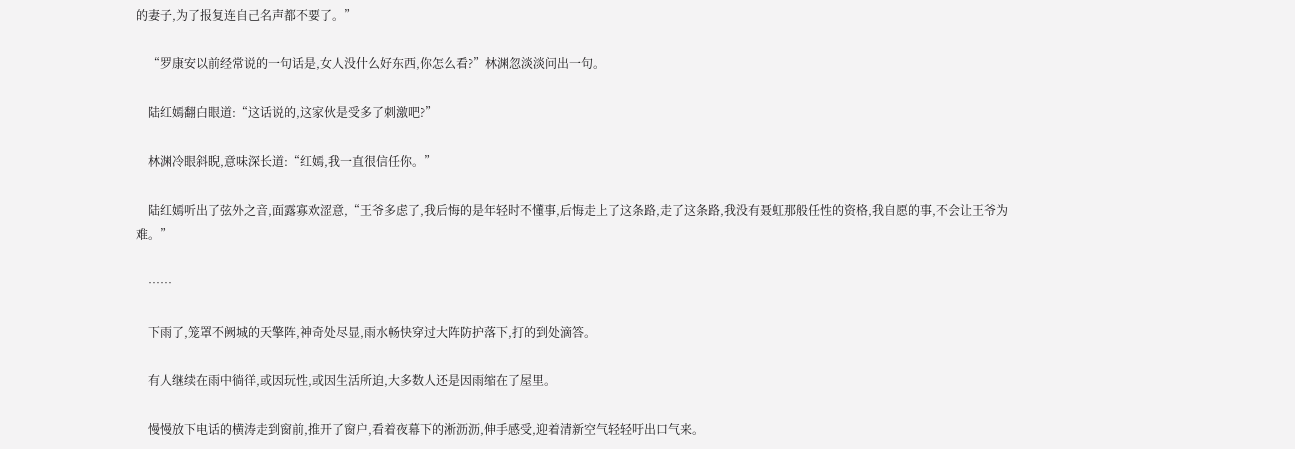的妻子,为了报复连自己名声都不要了。”

    “罗康安以前经常说的一句话是,女人没什么好东西,你怎么看?”林渊忽淡淡问出一句。

    陆红嫣翻白眼道:“这话说的,这家伙是受多了刺激吧?”

    林渊冷眼斜睨,意味深长道:“红嫣,我一直很信任你。”

    陆红嫣听出了弦外之音,面露寡欢涩意,“王爷多虑了,我后悔的是年轻时不懂事,后悔走上了这条路,走了这条路,我没有聂虹那般任性的资格,我自愿的事,不会让王爷为难。”

    ……

    下雨了,笼罩不阙城的天擎阵,神奇处尽显,雨水畅快穿过大阵防护落下,打的到处滴答。

    有人继续在雨中徜徉,或因玩性,或因生活所迫,大多数人还是因雨缩在了屋里。

    慢慢放下电话的横涛走到窗前,推开了窗户,看着夜幕下的淅沥沥,伸手感受,迎着清新空气轻轻吁出口气来。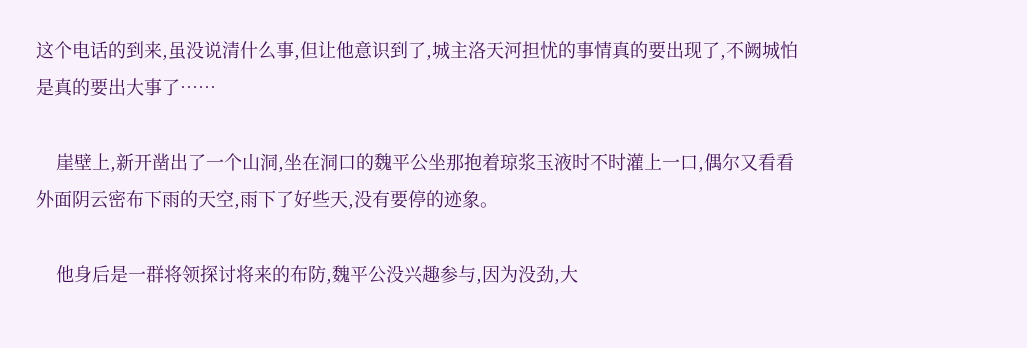这个电话的到来,虽没说清什么事,但让他意识到了,城主洛天河担忧的事情真的要出现了,不阙城怕是真的要出大事了……

    崖壁上,新开凿出了一个山洞,坐在洞口的魏平公坐那抱着琼浆玉液时不时灌上一口,偶尔又看看外面阴云密布下雨的天空,雨下了好些天,没有要停的迹象。

    他身后是一群将领探讨将来的布防,魏平公没兴趣参与,因为没劲,大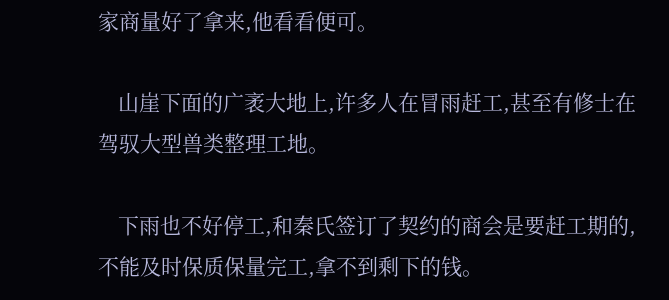家商量好了拿来,他看看便可。

    山崖下面的广袤大地上,许多人在冒雨赶工,甚至有修士在驾驭大型兽类整理工地。

    下雨也不好停工,和秦氏签订了契约的商会是要赶工期的,不能及时保质保量完工,拿不到剩下的钱。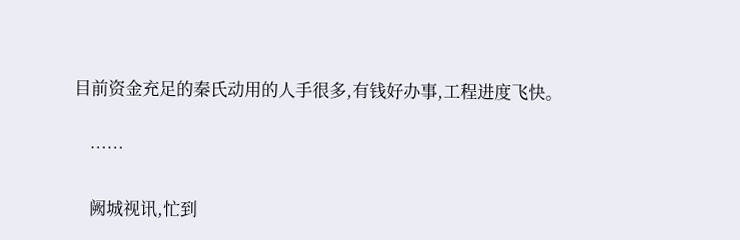目前资金充足的秦氏动用的人手很多,有钱好办事,工程进度飞快。

    ……

    阙城视讯,忙到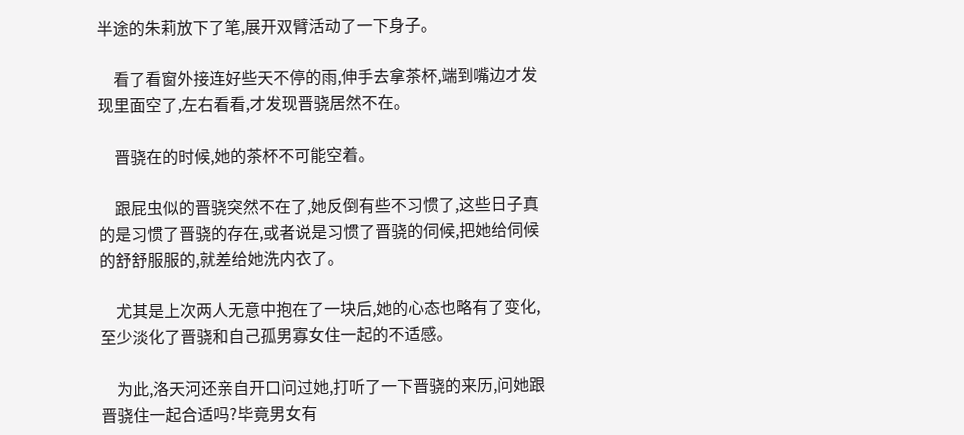半途的朱莉放下了笔,展开双臂活动了一下身子。

    看了看窗外接连好些天不停的雨,伸手去拿茶杯,端到嘴边才发现里面空了,左右看看,才发现晋骁居然不在。

    晋骁在的时候,她的茶杯不可能空着。

    跟屁虫似的晋骁突然不在了,她反倒有些不习惯了,这些日子真的是习惯了晋骁的存在,或者说是习惯了晋骁的伺候,把她给伺候的舒舒服服的,就差给她洗内衣了。

    尤其是上次两人无意中抱在了一块后,她的心态也略有了变化,至少淡化了晋骁和自己孤男寡女住一起的不适感。

    为此,洛天河还亲自开口问过她,打听了一下晋骁的来历,问她跟晋骁住一起合适吗?毕竟男女有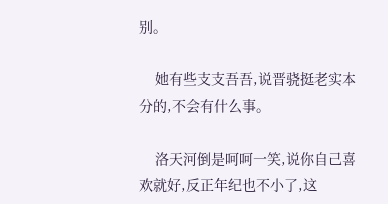别。

    她有些支支吾吾,说晋骁挺老实本分的,不会有什么事。

    洛天河倒是呵呵一笑,说你自己喜欢就好,反正年纪也不小了,这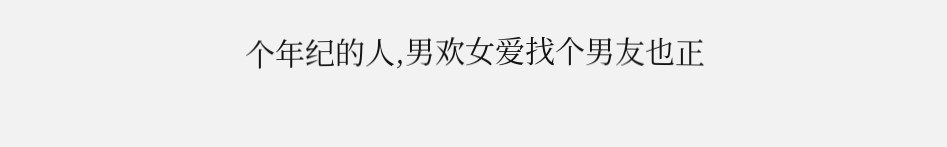个年纪的人,男欢女爱找个男友也正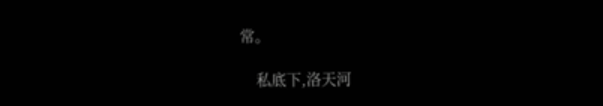常。

    私底下,洛天河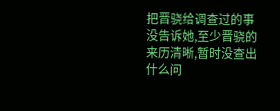把晋骁给调查过的事没告诉她,至少晋骁的来历清晰,暂时没查出什么问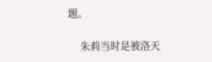题。

    朱莉当时是被洛天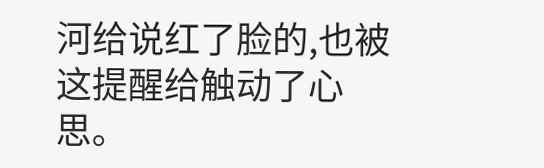河给说红了脸的,也被这提醒给触动了心思。